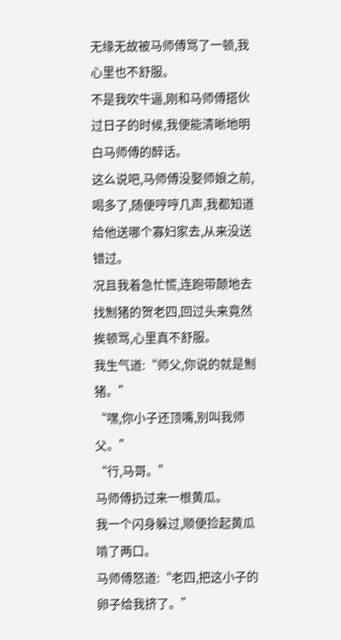无缘无故被马师傅骂了一顿,我心里也不舒服。
不是我吹牛逼,刚和马师傅搭伙过日子的时候,我便能清晰地明白马师傅的醉话。
这么说吧,马师傅没娶师娘之前,喝多了,随便哼哼几声,我都知道给他送哪个寡妇家去,从来没送错过。
况且我着急忙慌,连跑带颠地去找劁猪的贺老四,回过头来竟然挨顿骂,心里真不舒服。
我生气道:“师父,你说的就是劁猪。”
“嘿,你小子还顶嘴,别叫我师父。”
“行,马哥。”
马师傅扔过来一根黄瓜。
我一个闪身躲过,顺便捡起黄瓜啃了两口。
马师傅怒道:“老四,把这小子的卵子给我挤了。”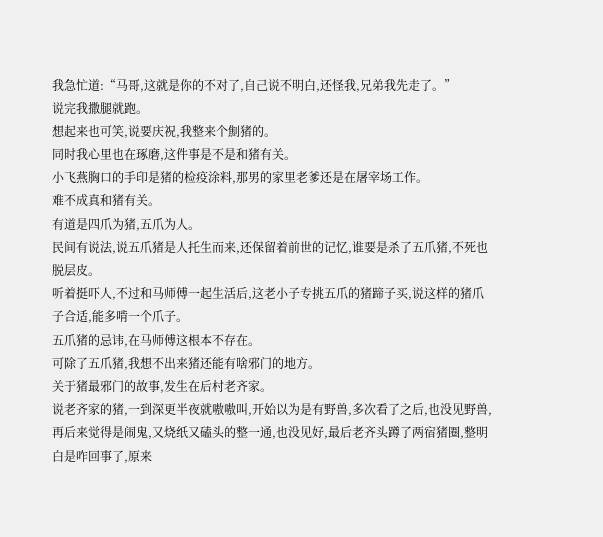我急忙道:“马哥,这就是你的不对了,自己说不明白,还怪我,兄弟我先走了。”
说完我撒腿就跑。
想起来也可笑,说要庆祝,我整来个劁猪的。
同时我心里也在琢磨,这件事是不是和猪有关。
小飞燕胸口的手印是猪的检疫涂料,那男的家里老爹还是在屠宰场工作。
难不成真和猪有关。
有道是四爪为猪,五爪为人。
民间有说法,说五爪猪是人托生而来,还保留着前世的记忆,谁要是杀了五爪猪,不死也脱层皮。
听着挺吓人,不过和马师傅一起生活后,这老小子专挑五爪的猪蹄子买,说这样的猪爪子合适,能多啃一个爪子。
五爪猪的忌讳,在马师傅这根本不存在。
可除了五爪猪,我想不出来猪还能有啥邪门的地方。
关于猪最邪门的故事,发生在后村老齐家。
说老齐家的猪,一到深更半夜就嗷嗷叫,开始以为是有野兽,多次看了之后,也没见野兽,再后来觉得是闹鬼,又烧纸又磕头的整一通,也没见好,最后老齐头蹲了两宿猪圈,整明白是咋回事了,原来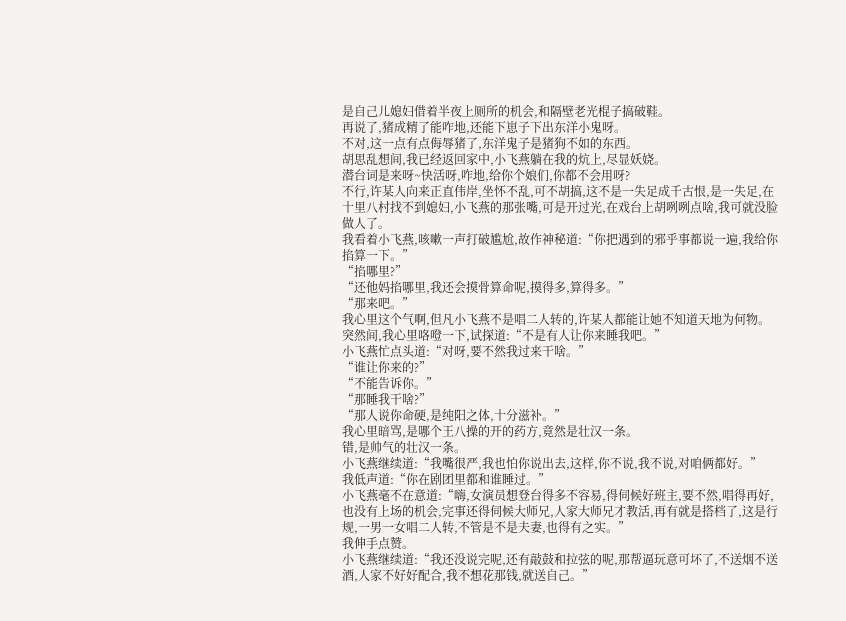是自己儿媳妇借着半夜上厕所的机会,和隔壁老光棍子搞破鞋。
再说了,猪成精了能咋地,还能下崽子下出东洋小鬼呀。
不对,这一点有点侮辱猪了,东洋鬼子是猪狗不如的东西。
胡思乱想间,我已经返回家中,小飞燕躺在我的炕上,尽显妖娆。
潜台词是来呀~快活呀,咋地,给你个娘们,你都不会用呀?
不行,许某人向来正直伟岸,坐怀不乱,可不胡搞,这不是一失足成千古恨,是一失足,在十里八村找不到媳妇,小飞燕的那张嘴,可是开过光,在戏台上胡咧咧点啥,我可就没脸做人了。
我看着小飞燕,咳嗽一声打破尴尬,故作神秘道:“你把遇到的邪乎事都说一遍,我给你掐算一下。”
“掐哪里?”
“还他妈掐哪里,我还会摸骨算命呢,摸得多,算得多。”
“那来吧。”
我心里这个气啊,但凡小飞燕不是唱二人转的,许某人都能让她不知道天地为何物。
突然间,我心里咯噔一下,试探道:“不是有人让你来睡我吧。”
小飞燕忙点头道:“对呀,要不然我过来干啥。”
“谁让你来的?”
“不能告诉你。”
“那睡我干啥?”
“那人说你命硬,是纯阳之体,十分滋补。”
我心里暗骂,是哪个王八操的开的药方,竟然是壮汉一条。
错,是帅气的壮汉一条。
小飞燕继续道:“我嘴很严,我也怕你说出去,这样,你不说,我不说,对咱俩都好。”
我低声道:“你在剧团里都和谁睡过。”
小飞燕毫不在意道:“嗨,女演员想登台得多不容易,得伺候好班主,要不然,唱得再好,也没有上场的机会,完事还得伺候大师兄,人家大师兄才教活,再有就是搭档了,这是行规,一男一女唱二人转,不管是不是夫妻,也得有之实。”
我伸手点赞。
小飞燕继续道:“我还没说完呢,还有敲鼓和拉弦的呢,那帮逼玩意可坏了,不送烟不送酒,人家不好好配合,我不想花那钱,就送自己。”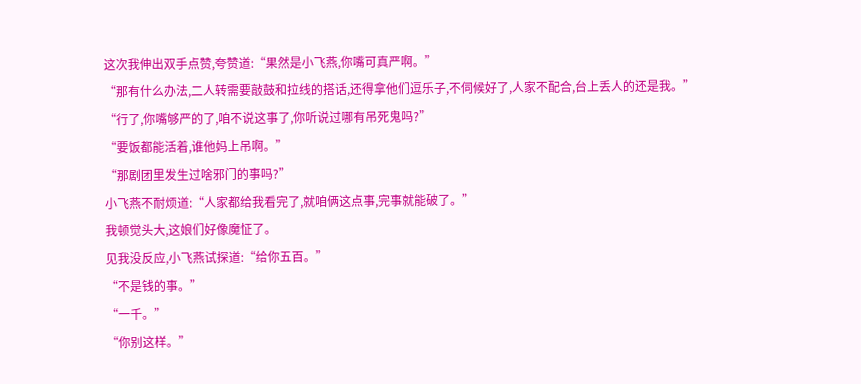这次我伸出双手点赞,夸赞道:“果然是小飞燕,你嘴可真严啊。”
“那有什么办法,二人转需要敲鼓和拉线的搭话,还得拿他们逗乐子,不伺候好了,人家不配合,台上丢人的还是我。”
“行了,你嘴够严的了,咱不说这事了,你听说过哪有吊死鬼吗?”
“要饭都能活着,谁他妈上吊啊。”
“那剧团里发生过啥邪门的事吗?”
小飞燕不耐烦道:“人家都给我看完了,就咱俩这点事,完事就能破了。”
我顿觉头大,这娘们好像魔怔了。
见我没反应,小飞燕试探道:“给你五百。”
“不是钱的事。”
“一千。”
“你别这样。”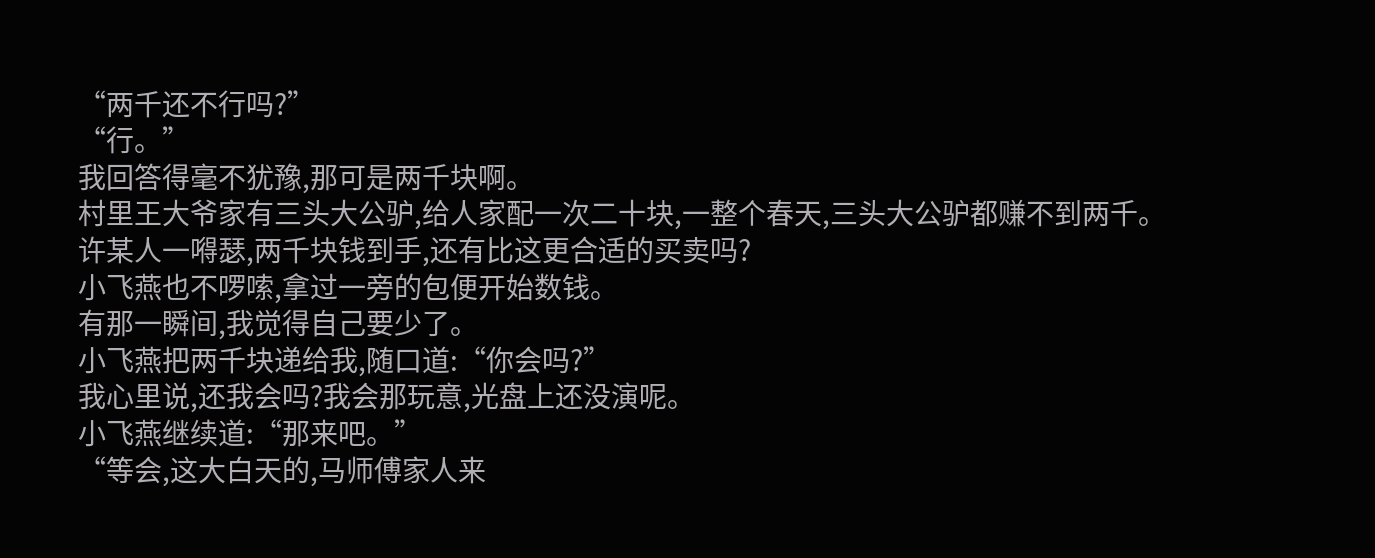“两千还不行吗?”
“行。”
我回答得毫不犹豫,那可是两千块啊。
村里王大爷家有三头大公驴,给人家配一次二十块,一整个春天,三头大公驴都赚不到两千。
许某人一嘚瑟,两千块钱到手,还有比这更合适的买卖吗?
小飞燕也不啰嗦,拿过一旁的包便开始数钱。
有那一瞬间,我觉得自己要少了。
小飞燕把两千块递给我,随口道:“你会吗?”
我心里说,还我会吗?我会那玩意,光盘上还没演呢。
小飞燕继续道:“那来吧。”
“等会,这大白天的,马师傅家人来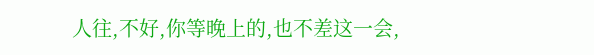人往,不好,你等晚上的,也不差这一会,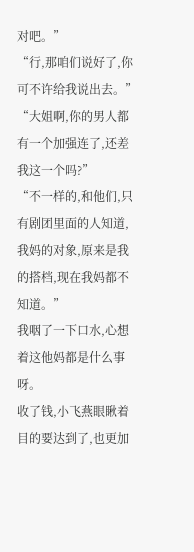对吧。”
“行,那咱们说好了,你可不许给我说出去。”
“大姐啊,你的男人都有一个加强连了,还差我这一个吗?”
“不一样的,和他们,只有剧团里面的人知道,我妈的对象,原来是我的搭档,现在我妈都不知道。”
我咽了一下口水,心想着这他妈都是什么事呀。
收了钱,小飞燕眼瞅着目的要达到了,也更加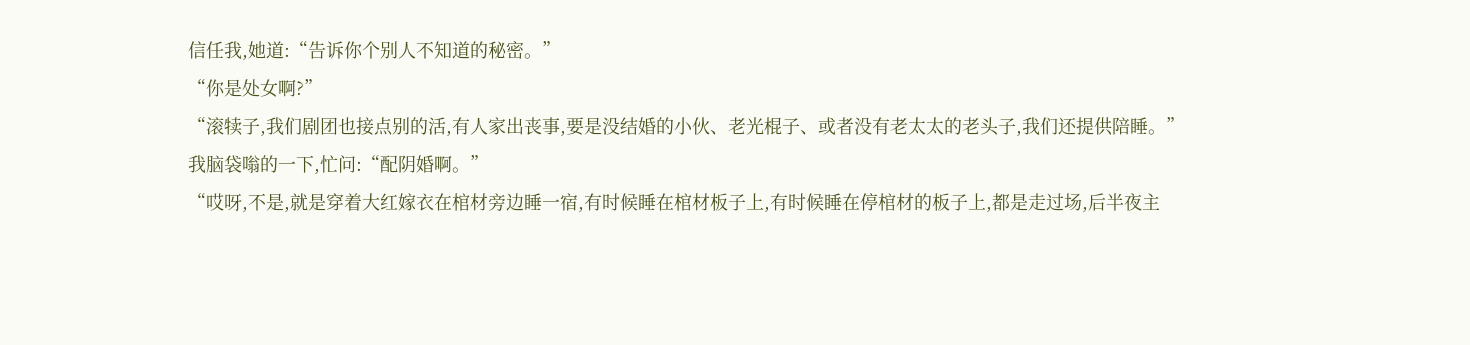信任我,她道:“告诉你个别人不知道的秘密。”
“你是处女啊?”
“滚犊子,我们剧团也接点别的活,有人家出丧事,要是没结婚的小伙、老光棍子、或者没有老太太的老头子,我们还提供陪睡。”
我脑袋嗡的一下,忙问:“配阴婚啊。”
“哎呀,不是,就是穿着大红嫁衣在棺材旁边睡一宿,有时候睡在棺材板子上,有时候睡在停棺材的板子上,都是走过场,后半夜主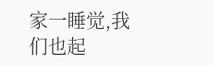家一睡觉,我们也起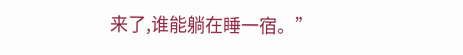来了,谁能躺在睡一宿。”